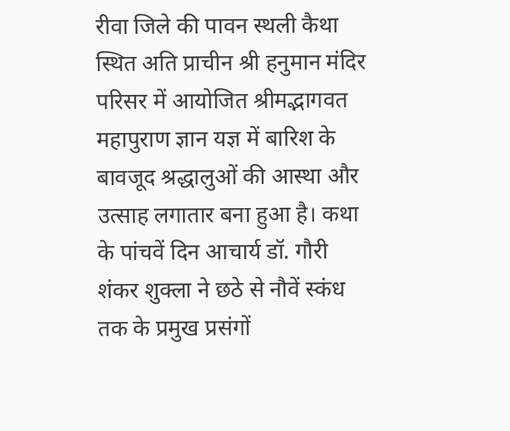रीवा जिले की पावन स्थली कैथा स्थित अति प्राचीन श्री हनुमान मंदिर परिसर में आयोजित श्रीमद्भागवत महापुराण ज्ञान यज्ञ में बारिश के बावजूद श्रद्धालुओं की आस्था और उत्साह लगातार बना हुआ है। कथा के पांचवें दिन आचार्य डॉ. गौरी शंकर शुक्ला ने छठे से नौवें स्कंध तक के प्रमुख प्रसंगों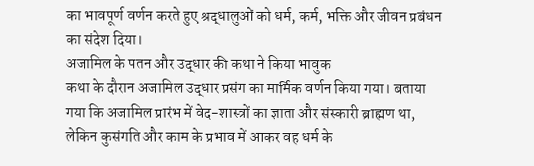का भावपूर्ण वर्णन करते हुए श्रद्धालुओं को धर्म, कर्म, भक्ति और जीवन प्रबंधन का संदेश दिया।
अजामिल के पतन और उद्धार की कथा ने किया भावुक
कथा के दौरान अजामिल उद्धार प्रसंग का मार्मिक वर्णन किया गया। बताया गया कि अजामिल प्रारंभ में वेद-शास्त्रों का ज्ञाता और संस्कारी ब्राह्मण था, लेकिन कुसंगति और काम के प्रभाव में आकर वह धर्म के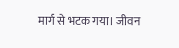मार्ग से भटक गया। जीवन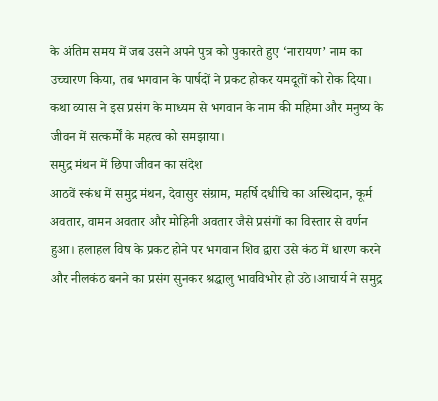के अंतिम समय में जब उसने अपने पुत्र को पुकारते हुए ‘नारायण’ नाम का उच्चारण किया, तब भगवान के पार्षदों ने प्रकट होकर यमदूतों को रोक दिया। कथा व्यास ने इस प्रसंग के माध्यम से भगवान के नाम की महिमा और मनुष्य के जीवन में सत्कर्मों के महत्व को समझाया।
समुद्र मंथन में छिपा जीवन का संदेश
आठवें स्कंध में समुद्र मंथन, देवासुर संग्राम, महर्षि दधीचि का अस्थिदान, कूर्म अवतार, वामन अवतार और मोहिनी अवतार जैसे प्रसंगों का विस्तार से वर्णन हुआ। हलाहल विष के प्रकट होने पर भगवान शिव द्वारा उसे कंठ में धारण करने और नीलकंठ बनने का प्रसंग सुनकर श्रद्धालु भावविभोर हो उठे।आचार्य ने समुद्र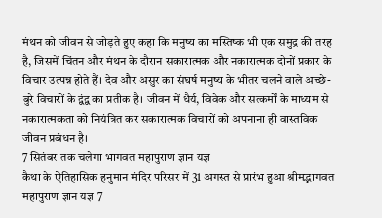मंथन को जीवन से जोड़ते हुए कहा कि मनुष्य का मस्तिष्क भी एक समुद्र की तरह है, जिसमें चिंतन और मंथन के दौरान सकारात्मक और नकारात्मक दोनों प्रकार के विचार उत्पन्न होते हैं। देव और असुर का संघर्ष मनुष्य के भीतर चलने वाले अच्छे-बुरे विचारों के द्वंद्व का प्रतीक है। जीवन में धैर्य, विवेक और सत्कर्मों के माध्यम से नकारात्मकता को नियंत्रित कर सकारात्मक विचारों को अपनाना ही वास्तविक जीवन प्रबंधन है।
7 सितंबर तक चलेगा भागवत महापुराण ज्ञान यज्ञ
कैथा के ऐतिहासिक हनुमान मंदिर परिसर में 31 अगस्त से प्रारंभ हुआ श्रीमद्भागवत महापुराण ज्ञान यज्ञ 7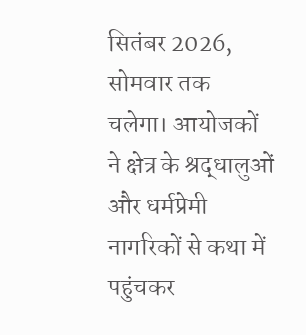सितंबर 2026, सोमवार तक चलेगा। आयोजकों ने क्षेत्र के श्रद्धालुओं और धर्मप्रेमी नागरिकों से कथा में पहुंचकर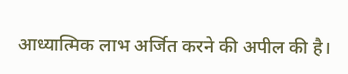आध्यात्मिक लाभ अर्जित करने की अपील की है।